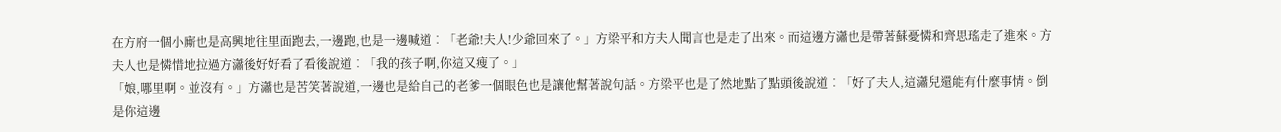在方府一個小廝也是高興地往里面跑去,一邊跑,也是一邊喊道︰「老爺!夫人!少爺回來了。」方梁平和方夫人聞言也是走了出來。而這邊方瀟也是帶著蘇憂憐和齊思瑤走了進來。方夫人也是憐惜地拉過方瀟後好好看了看後說道︰「我的孩子啊,你這又瘦了。」
「娘,哪里啊。並沒有。」方瀟也是苦笑著說道,一邊也是給自己的老爹一個眼色也是讓他幫著說句話。方梁平也是了然地點了點頭後說道︰「好了夫人,這瀟兒還能有什麼事情。倒是你這邊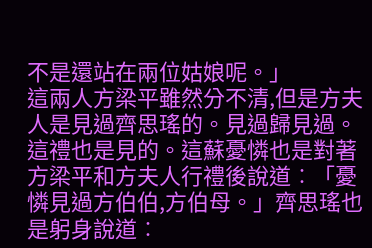不是還站在兩位姑娘呢。」
這兩人方梁平雖然分不清,但是方夫人是見過齊思瑤的。見過歸見過。這禮也是見的。這蘇憂憐也是對著方梁平和方夫人行禮後說道︰「憂憐見過方伯伯,方伯母。」齊思瑤也是躬身說道︰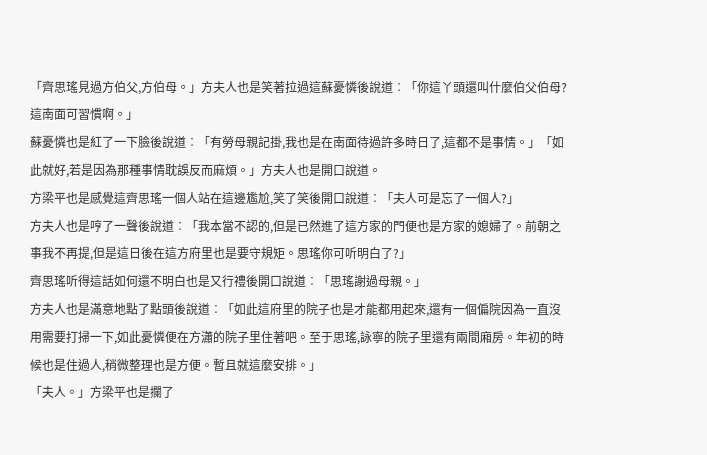「齊思瑤見過方伯父,方伯母。」方夫人也是笑著拉過這蘇憂憐後說道︰「你這丫頭還叫什麼伯父伯母?這南面可習慣啊。」
蘇憂憐也是紅了一下臉後說道︰「有勞母親記掛,我也是在南面待過許多時日了,這都不是事情。」「如此就好,若是因為那種事情耽誤反而麻煩。」方夫人也是開口說道。
方梁平也是感覺這齊思瑤一個人站在這邊尷尬,笑了笑後開口說道︰「夫人可是忘了一個人?」
方夫人也是哼了一聲後說道︰「我本當不認的,但是已然進了這方家的門便也是方家的媳婦了。前朝之事我不再提,但是這日後在這方府里也是要守規矩。思瑤你可听明白了?」
齊思瑤听得這話如何還不明白也是又行禮後開口說道︰「思瑤謝過母親。」
方夫人也是滿意地點了點頭後說道︰「如此這府里的院子也是才能都用起來,還有一個偏院因為一直沒用需要打掃一下,如此憂憐便在方瀟的院子里住著吧。至于思瑤,詠寧的院子里還有兩間廂房。年初的時候也是住過人,稍微整理也是方便。暫且就這麼安排。」
「夫人。」方梁平也是攔了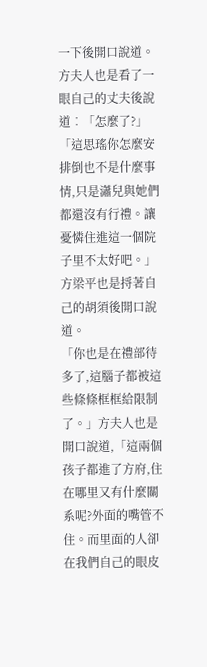一下後開口說道。
方夫人也是看了一眼自己的丈夫後說道︰「怎麼了?」
「這思瑤你怎麼安排倒也不是什麼事情,只是瀟兒與她們都還沒有行禮。讓憂憐住進這一個院子里不太好吧。」方梁平也是捋著自己的胡須後開口說道。
「你也是在禮部待多了,這腦子都被這些條條框框給限制了。」方夫人也是開口說道,「這兩個孩子都進了方府,住在哪里又有什麼關系呢?外面的嘴管不住。而里面的人卻在我們自己的眼皮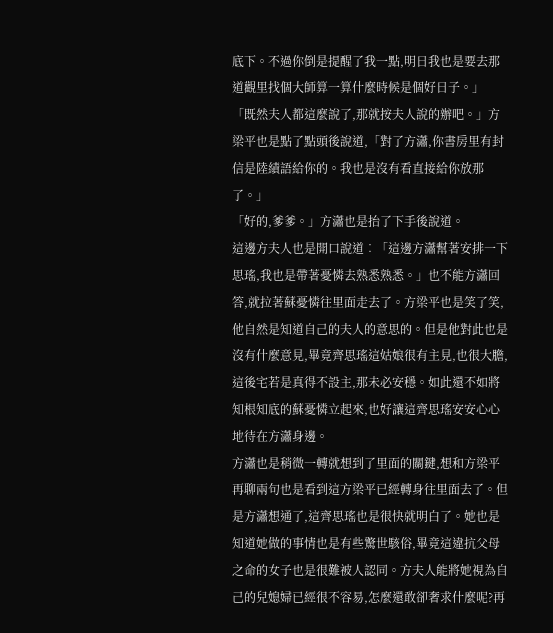底下。不過你倒是提醒了我一點,明日我也是要去那道觀里找個大師算一算什麼時候是個好日子。」
「既然夫人都這麼說了,那就按夫人說的辦吧。」方梁平也是點了點頭後說道,「對了方瀟,你書房里有封信是陸績語給你的。我也是沒有看直接給你放那了。」
「好的,爹爹。」方瀟也是抬了下手後說道。
這邊方夫人也是開口說道︰「這邊方瀟幫著安排一下思瑤,我也是帶著憂憐去熟悉熟悉。」也不能方瀟回答,就拉著蘇憂憐往里面走去了。方梁平也是笑了笑,他自然是知道自己的夫人的意思的。但是他對此也是沒有什麼意見,畢竟齊思瑤這姑娘很有主見,也很大膽,這後宅若是真得不設主,那未必安穩。如此還不如將知根知底的蘇憂憐立起來,也好讓這齊思瑤安安心心地待在方瀟身邊。
方瀟也是稍微一轉就想到了里面的關鍵,想和方梁平再聊兩句也是看到這方梁平已經轉身往里面去了。但是方瀟想通了,這齊思瑤也是很快就明白了。她也是知道她做的事情也是有些驚世駭俗,畢竟這違抗父母之命的女子也是很難被人認同。方夫人能將她視為自己的兒媳婦已經很不容易,怎麼還敢卻奢求什麼呢?再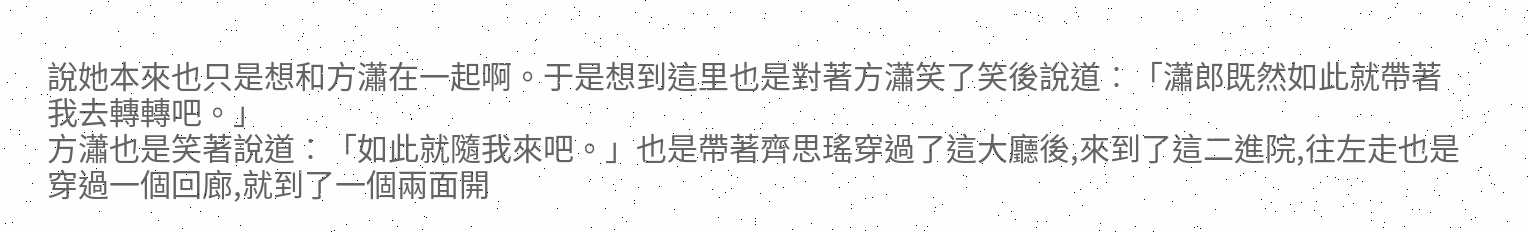說她本來也只是想和方瀟在一起啊。于是想到這里也是對著方瀟笑了笑後說道︰「瀟郎既然如此就帶著我去轉轉吧。」
方瀟也是笑著說道︰「如此就隨我來吧。」也是帶著齊思瑤穿過了這大廳後,來到了這二進院,往左走也是穿過一個回廊,就到了一個兩面開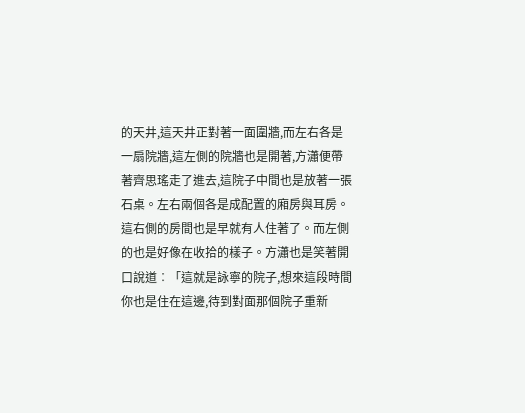的天井,這天井正對著一面圍牆,而左右各是一扇院牆,這左側的院牆也是開著,方瀟便帶著齊思瑤走了進去,這院子中間也是放著一張石桌。左右兩個各是成配置的廂房與耳房。這右側的房間也是早就有人住著了。而左側的也是好像在收拾的樣子。方瀟也是笑著開口說道︰「這就是詠寧的院子,想來這段時間你也是住在這邊,待到對面那個院子重新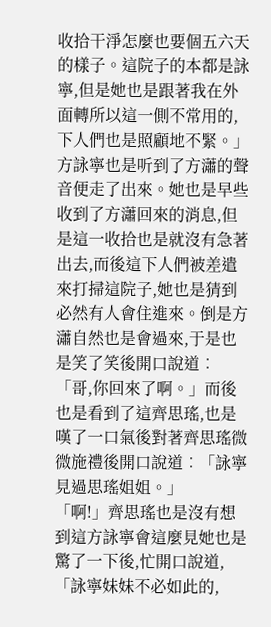收拾干淨怎麼也要個五六天的樣子。這院子的本都是詠寧,但是她也是跟著我在外面轉所以這一側不常用的,下人們也是照顧地不緊。」
方詠寧也是听到了方瀟的聲音便走了出來。她也是早些收到了方瀟回來的消息,但是這一收拾也是就沒有急著出去,而後這下人們被差遣來打掃這院子,她也是猜到必然有人會住進來。倒是方瀟自然也是會過來,于是也是笑了笑後開口說道︰「哥,你回來了啊。」而後也是看到了這齊思瑤,也是嘆了一口氣後對著齊思瑤微微施禮後開口說道︰「詠寧見過思瑤姐姐。」
「啊!」齊思瑤也是沒有想到這方詠寧會這麼見她也是驚了一下後,忙開口說道,「詠寧妹妹不必如此的,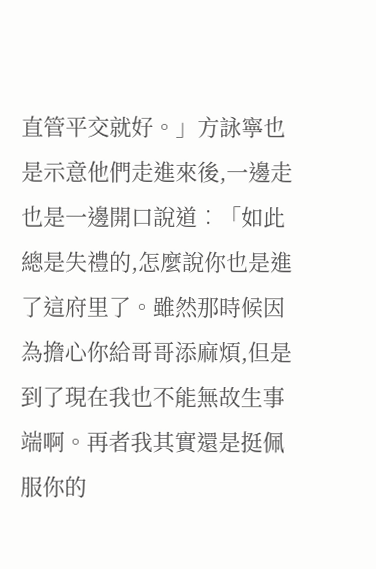直管平交就好。」方詠寧也是示意他們走進來後,一邊走也是一邊開口說道︰「如此總是失禮的,怎麼說你也是進了這府里了。雖然那時候因為擔心你給哥哥添麻煩,但是到了現在我也不能無故生事端啊。再者我其實還是挺佩服你的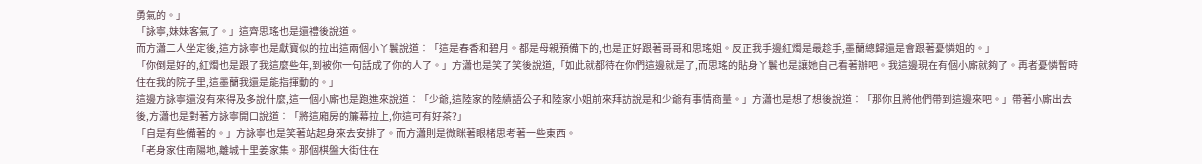勇氣的。」
「詠寧,妹妹客氣了。」這齊思瑤也是還禮後說道。
而方瀟二人坐定後,這方詠寧也是獻寶似的拉出這兩個小丫鬟說道︰「這是春香和碧月。都是母親預備下的,也是正好跟著哥哥和思瑤姐。反正我手邊紅燭是最趁手,墨蘭總歸還是會跟著憂憐姐的。」
「你倒是好的,紅燭也是跟了我這麼些年,到被你一句話成了你的人了。」方瀟也是笑了笑後說道,「如此就都待在你們這邊就是了,而思瑤的貼身丫鬟也是讓她自己看著辦吧。我這邊現在有個小廝就夠了。再者憂憐暫時住在我的院子里,這墨蘭我還是能指揮動的。」
這邊方詠寧還沒有來得及多說什麼,這一個小廝也是跑進來說道︰「少爺,這陸家的陸績語公子和陸家小姐前來拜訪說是和少爺有事情商量。」方瀟也是想了想後說道︰「那你且將他們帶到這邊來吧。」帶著小廝出去後,方瀟也是對著方詠寧開口說道︰「將這廂房的簾幕拉上,你這可有好茶?」
「自是有些備著的。」方詠寧也是笑著站起身來去安排了。而方瀟則是微眯著眼楮思考著一些東西。
「老身家住南陽地,離城十里姜家集。那個棋盤大街住在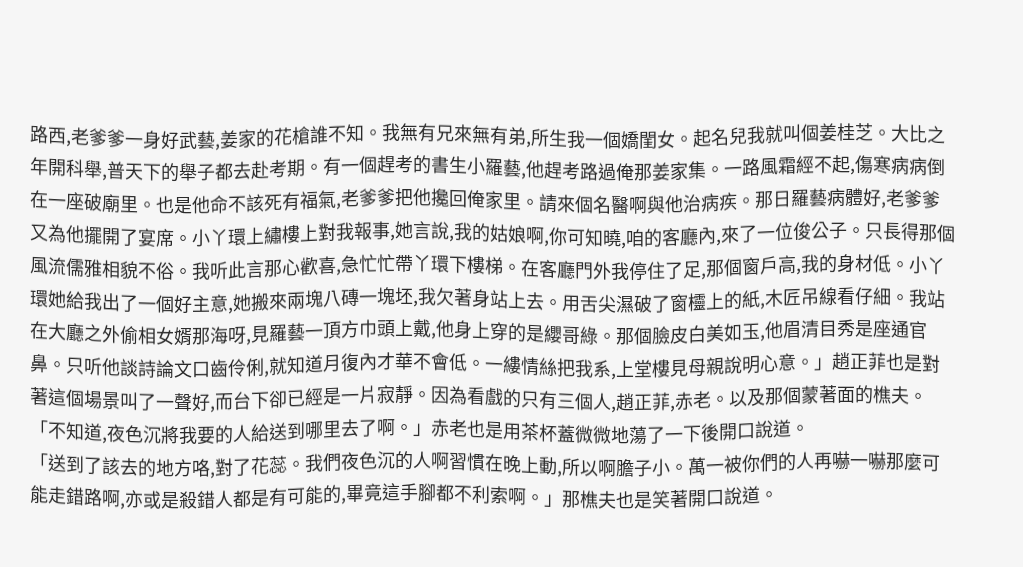路西,老爹爹一身好武藝,姜家的花槍誰不知。我無有兄來無有弟,所生我一個嬌閨女。起名兒我就叫個姜桂芝。大比之年開科舉,普天下的舉子都去赴考期。有一個趕考的書生小羅藝,他趕考路過俺那姜家集。一路風霜經不起,傷寒病病倒在一座破廟里。也是他命不該死有福氣,老爹爹把他攙回俺家里。請來個名醫啊與他治病疾。那日羅藝病體好,老爹爹又為他擺開了宴席。小丫環上繡樓上對我報事,她言說,我的姑娘啊,你可知曉,咱的客廳內,來了一位俊公子。只長得那個風流儒雅相貌不俗。我听此言那心歡喜,急忙忙帶丫環下樓梯。在客廳門外我停住了足,那個窗戶高,我的身材低。小丫環她給我出了一個好主意,她搬來兩塊八磚一塊坯,我欠著身站上去。用舌尖濕破了窗欞上的紙,木匠吊線看仔細。我站在大廳之外偷相女婿那海呀,見羅藝一頂方巾頭上戴,他身上穿的是纓哥綠。那個臉皮白美如玉,他眉清目秀是座通官鼻。只听他談詩論文口齒伶俐,就知道月復內才華不會低。一縷情絲把我系,上堂樓見母親說明心意。」趙正菲也是對著這個場景叫了一聲好,而台下卻已經是一片寂靜。因為看戲的只有三個人,趙正菲,赤老。以及那個蒙著面的樵夫。
「不知道,夜色沉將我要的人給送到哪里去了啊。」赤老也是用茶杯蓋微微地蕩了一下後開口說道。
「送到了該去的地方咯,對了花蕊。我們夜色沉的人啊習慣在晚上動,所以啊膽子小。萬一被你們的人再嚇一嚇那麼可能走錯路啊,亦或是殺錯人都是有可能的,畢竟這手腳都不利索啊。」那樵夫也是笑著開口說道。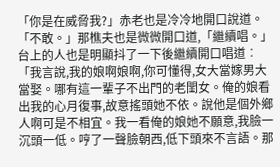「你是在威脅我?」赤老也是冷冷地開口說道。
「不敢。」那樵夫也是微微開口道,「繼續唱。」
台上的人也是明顯抖了一下後繼續開口唱道︰「我言說,我的娘啊娘啊,你可懂得,女大當嫁男大當娶。哪有這一輩子不出門的老閨女。俺的娘看出我的心月復事,故意搖頭她不依。說他是個外鄉人啊可是不相宜。我一看俺的娘她不願意,我臉一沉頭一低。哼了一聲臉朝西,低下頭來不言語。那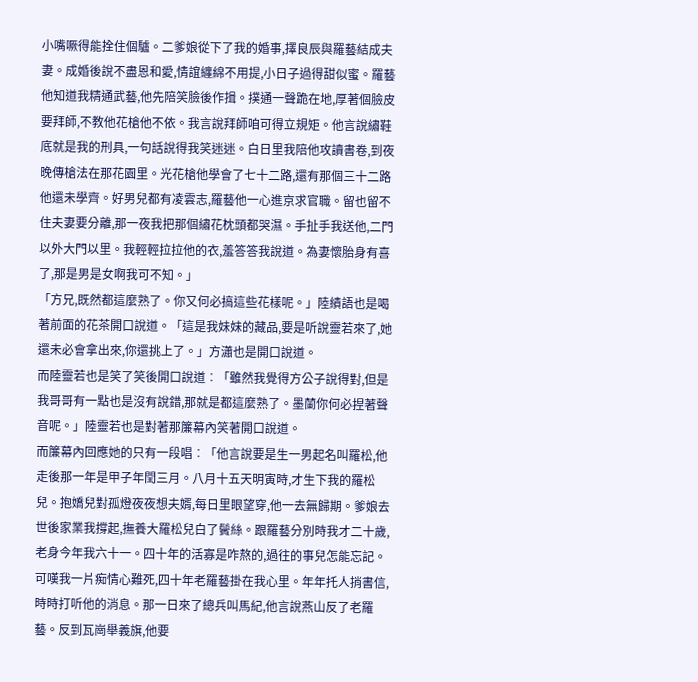小嘴噘得能拴住個驢。二爹娘從下了我的婚事,擇良辰與羅藝結成夫妻。成婚後說不盡恩和愛,情誼纏綿不用提,小日子過得甜似蜜。羅藝他知道我精通武藝,他先陪笑臉後作揖。撲通一聲跪在地,厚著個臉皮要拜師,不教他花槍他不依。我言說拜師咱可得立規矩。他言說繡鞋底就是我的刑具,一句話說得我笑迷迷。白日里我陪他攻讀書卷,到夜晚傳槍法在那花園里。光花槍他學會了七十二路,還有那個三十二路他還未學齊。好男兒都有凌雲志,羅藝他一心進京求官職。留也留不住夫妻要分離,那一夜我把那個繡花枕頭都哭濕。手扯手我送他,二門以外大門以里。我輕輕拉拉他的衣,羞答答我說道。為妻懷胎身有喜了,那是男是女啊我可不知。」
「方兄,既然都這麼熟了。你又何必搞這些花樣呢。」陸績語也是喝著前面的花茶開口說道。「這是我妹妹的藏品,要是听說靈若來了,她還未必會拿出來,你還挑上了。」方瀟也是開口說道。
而陸靈若也是笑了笑後開口說道︰「雖然我覺得方公子說得對,但是我哥哥有一點也是沒有說錯,那就是都這麼熟了。墨蘭你何必捏著聲音呢。」陸靈若也是對著那簾幕內笑著開口說道。
而簾幕內回應她的只有一段唱︰「他言說要是生一男起名叫羅松,他走後那一年是甲子年閏三月。八月十五天明寅時,才生下我的羅松兒。抱嬌兒對孤燈夜夜想夫婿,每日里眼望穿,他一去無歸期。爹娘去世後家業我撐起,撫養大羅松兒白了鬢絲。跟羅藝分別時我才二十歲,老身今年我六十一。四十年的活寡是咋熬的,過往的事兒怎能忘記。可嘆我一片痴情心難死,四十年老羅藝掛在我心里。年年托人捎書信,時時打听他的消息。那一日來了總兵叫馬紀,他言說燕山反了老羅藝。反到瓦崗舉義旗,他要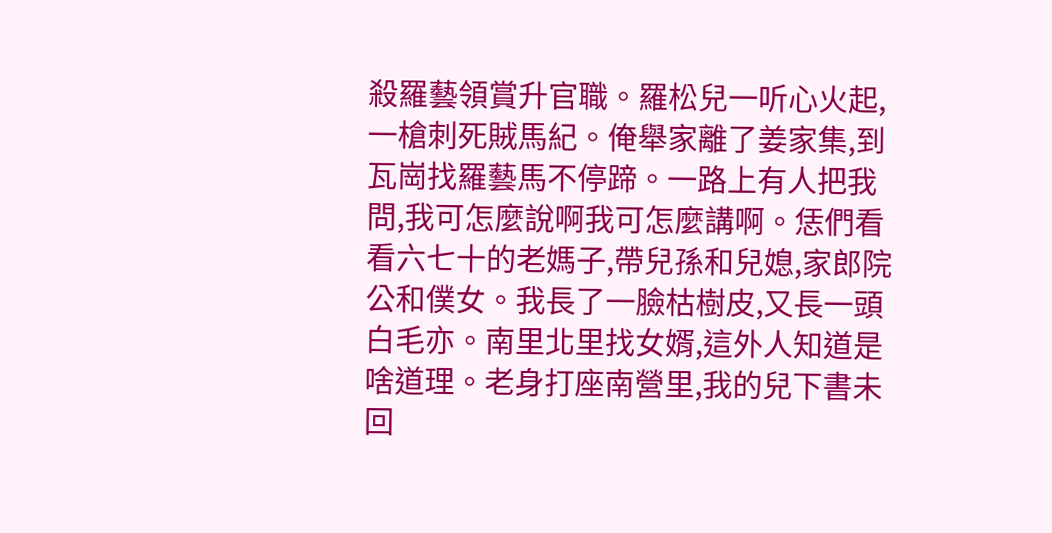殺羅藝領賞升官職。羅松兒一听心火起,一槍刺死賊馬紀。俺舉家離了姜家集,到瓦崗找羅藝馬不停蹄。一路上有人把我問,我可怎麼說啊我可怎麼講啊。恁們看看六七十的老媽子,帶兒孫和兒媳,家郎院公和僕女。我長了一臉枯樹皮,又長一頭白毛亦。南里北里找女婿,這外人知道是啥道理。老身打座南營里,我的兒下書未回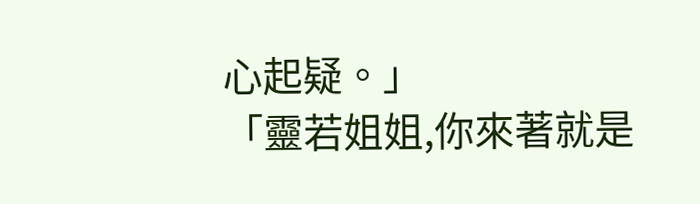心起疑。」
「靈若姐姐,你來著就是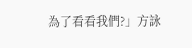為了看看我們?」方詠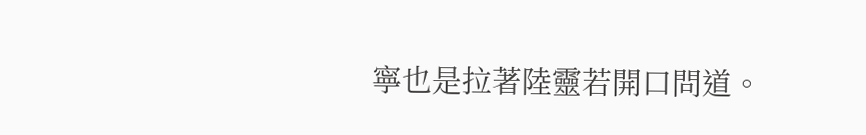寧也是拉著陸靈若開口問道。